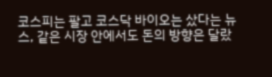코스피는 팔고 코스닥 바이오는 샀다는 뉴스, 같은 시장 안에서도 돈의 방향은 달랐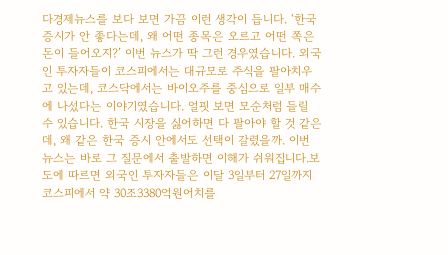다경제뉴스를 보다 보면 가끔 이런 생각이 듭니다. ‘한국 증시가 안 좋다는데, 왜 어떤 종목은 오르고 어떤 쪽은 돈이 들어오지?’ 이번 뉴스가 딱 그런 경우였습니다. 외국인 투자자들이 코스피에서는 대규모로 주식을 팔아치우고 있는데, 코스닥에서는 바이오주를 중심으로 일부 매수에 나섰다는 이야기였습니다. 얼핏 보면 모순처럼 들릴 수 있습니다. 한국 시장을 싫어하면 다 팔아야 할 것 같은데, 왜 같은 한국 증시 안에서도 선택이 갈렸을까. 이번 뉴스는 바로 그 질문에서 출발하면 이해가 쉬워집니다.보도에 따르면 외국인 투자자들은 이달 3일부터 27일까지 코스피에서 약 30조3380억원어치를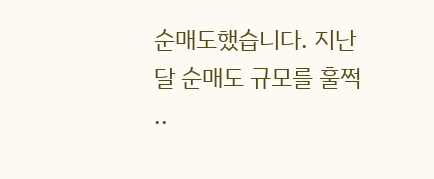순매도했습니다. 지난달 순매도 규모를 훌쩍 ..